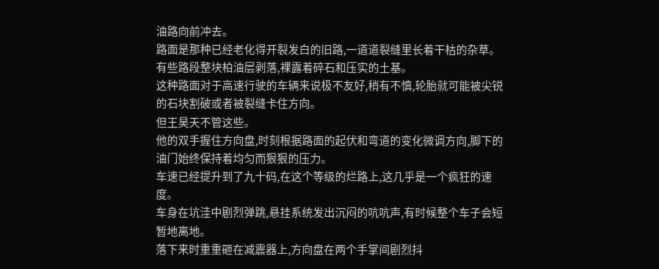油路向前冲去。
路面是那种已经老化得开裂发白的旧路,一道道裂缝里长着干枯的杂草。
有些路段整块柏油层剥落,裸露着碎石和压实的土基。
这种路面对于高速行驶的车辆来说极不友好,稍有不慎,轮胎就可能被尖锐的石块割破或者被裂缝卡住方向。
但王昊天不管这些。
他的双手握住方向盘,时刻根据路面的起伏和弯道的变化微调方向,脚下的油门始终保持着均匀而狠狠的压力。
车速已经提升到了九十码,在这个等级的烂路上,这几乎是一个疯狂的速度。
车身在坑洼中剧烈弹跳,悬挂系统发出沉闷的吭吭声,有时候整个车子会短暂地离地。
落下来时重重砸在减震器上,方向盘在两个手掌间剧烈抖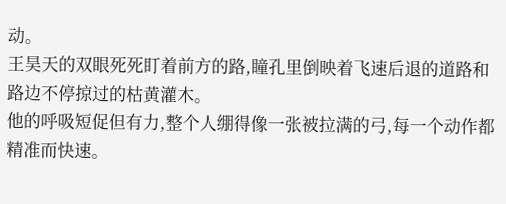动。
王昊天的双眼死死盯着前方的路,瞳孔里倒映着飞速后退的道路和路边不停掠过的枯黄灌木。
他的呼吸短促但有力,整个人绷得像一张被拉满的弓,每一个动作都精准而快速。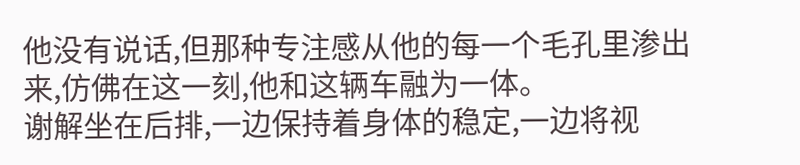他没有说话,但那种专注感从他的每一个毛孔里渗出来,仿佛在这一刻,他和这辆车融为一体。
谢解坐在后排,一边保持着身体的稳定,一边将视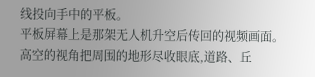线投向手中的平板。
平板屏幕上是那架无人机升空后传回的视频画面。
高空的视角把周围的地形尽收眼底,道路、丘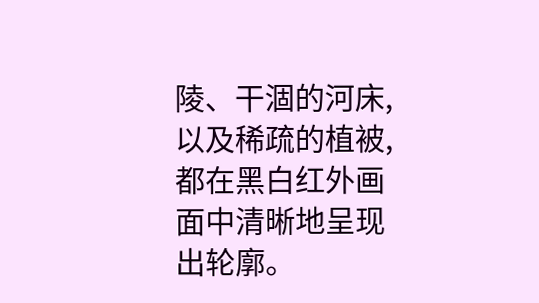陵、干涸的河床,以及稀疏的植被,都在黑白红外画面中清晰地呈现出轮廓。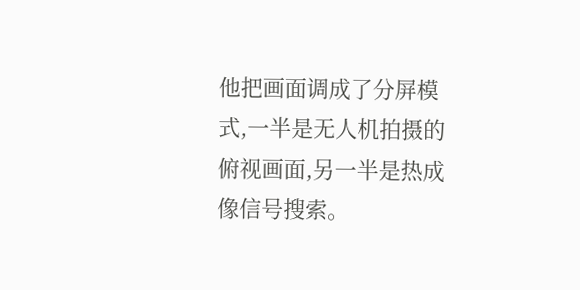他把画面调成了分屏模式,一半是无人机拍摄的俯视画面,另一半是热成像信号搜索。